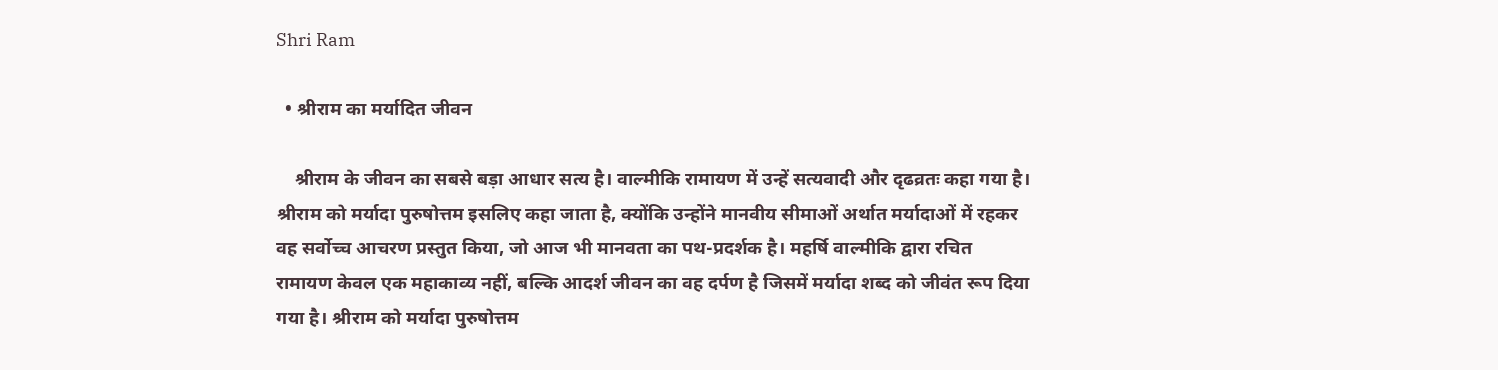Shri Ram

  • श्रीराम का मर्यादित जीवन

    श्रीराम के जीवन का सबसे बड़ा आधार सत्य है। वाल्मीकि रामायण में उन्हें सत्यवादी और दृढव्रतः कहा गया है। श्रीराम को मर्यादा पुरुषोत्तम इसलिए कहा जाता है, क्योंकि उन्होंने मानवीय सीमाओं अर्थात मर्यादाओं में रहकर वह सर्वोच्च आचरण प्रस्तुत किया, जो आज भी मानवता का पथ-प्रदर्शक है। महर्षि वाल्मीकि द्वारा रचित रामायण केवल एक महाकाव्य नहीं, बल्कि आदर्श जीवन का वह दर्पण है जिसमें मर्यादा शब्द को जीवंत रूप दिया गया है। श्रीराम को मर्यादा पुरुषोत्तम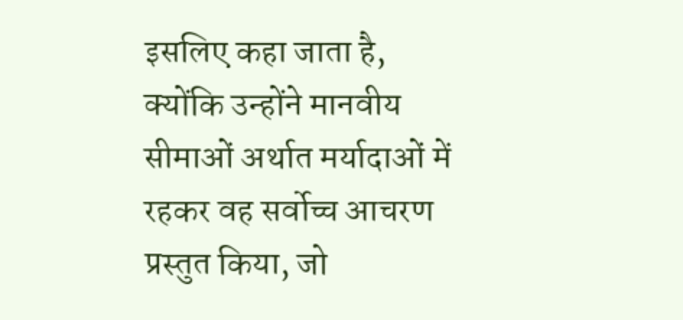इसलिए कहा जाता है, क्योंकि उन्होंने मानवीय सीमाओं अर्थात मर्यादाओं में रहकर वह सर्वोच्च आचरण प्रस्तुत किया, जो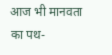आज भी मानवता का पथ-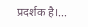प्रदर्शक है।...